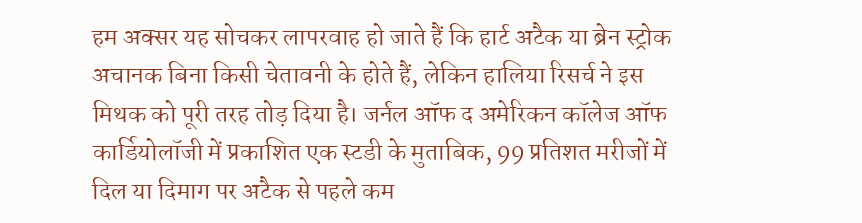हम अक्सर यह सोचकर लापरवाह हो जाते हैं कि हार्ट अटैक या ब्रेन स्ट्रोक अचानक बिना किसी चेतावनी के होते हैं, लेकिन हालिया रिसर्च ने इस मिथक को पूरी तरह तोड़ दिया है। जर्नल ऑफ द अमेरिकन कॉलेज ऑफ कार्डियोलॉजी में प्रकाशित एक स्टडी के मुताबिक, 99 प्रतिशत मरीजों में दिल या दिमाग पर अटैक से पहले कम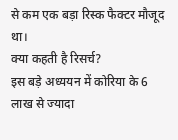से कम एक बड़ा रिस्क फैक्टर मौजूद था।
क्या कहती है रिसर्च?
इस बड़े अध्ययन में कोरिया के 6 लाख से ज्यादा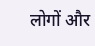लोगों और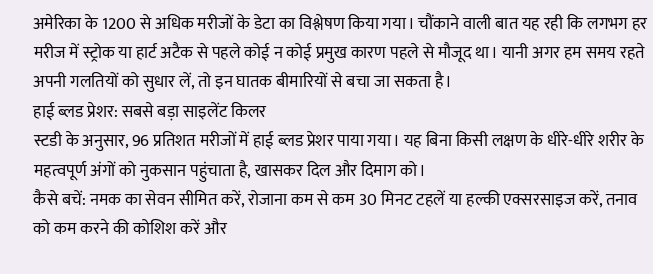अमेरिका के 1200 से अधिक मरीजों के डेटा का विश्लेषण किया गया। चौंकाने वाली बात यह रही कि लगभग हर मरीज में स्ट्रोक या हार्ट अटैक से पहले कोई न कोई प्रमुख कारण पहले से मौजूद था। यानी अगर हम समय रहते अपनी गलतियों को सुधार लें, तो इन घातक बीमारियों से बचा जा सकता है।
हाई ब्लड प्रेशर: सबसे बड़ा साइलेंट किलर
स्टडी के अनुसार, 96 प्रतिशत मरीजों में हाई ब्लड प्रेशर पाया गया। यह बिना किसी लक्षण के धीरे-धीरे शरीर के महत्वपूर्ण अंगों को नुकसान पहुंचाता है, खासकर दिल और दिमाग को।
कैसे बचें: नमक का सेवन सीमित करें, रोजाना कम से कम 30 मिनट टहलें या हल्की एक्सरसाइज करें, तनाव को कम करने की कोशिश करें और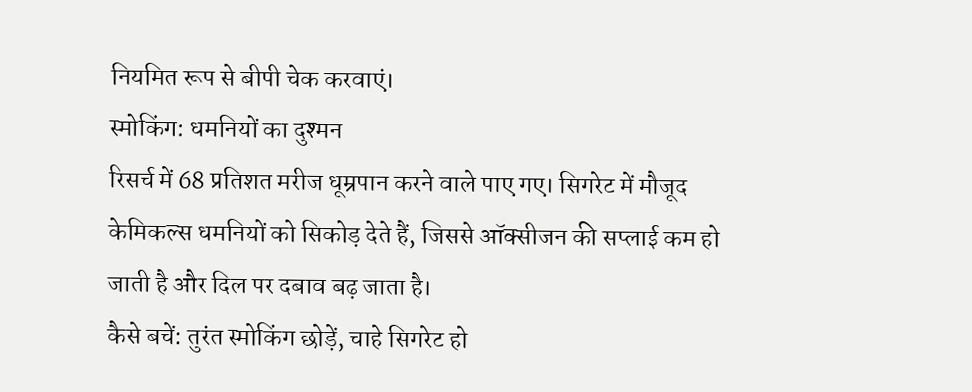नियमित रूप से बीपी चेक करवाएं।
स्मोकिंग: धमनियों का दुश्मन
रिसर्च में 68 प्रतिशत मरीज धूम्रपान करने वाले पाए गए। सिगरेट में मौजूद केमिकल्स धमनियों को सिकोड़ देते हैं, जिससे ऑक्सीजन की सप्लाई कम हो जाती है और दिल पर दबाव बढ़ जाता है।
कैसे बचें: तुरंत स्मोकिंग छोड़ें, चाहे सिगरेट हो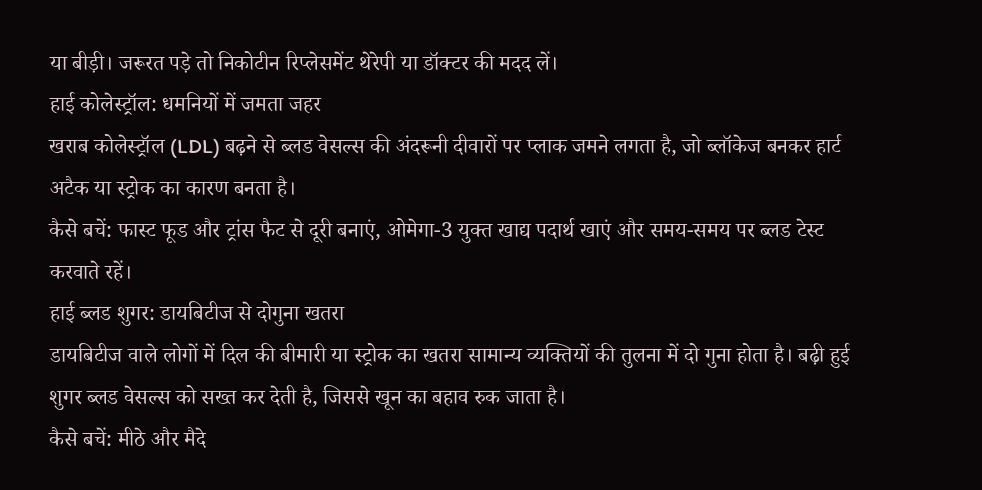या बीड़ी। जरूरत पड़े तो निकोटीन रिप्लेसमेंट थेरेपी या डॉक्टर की मदद लें।
हाई कोलेस्ट्रॉल: धमनियों में जमता जहर
खराब कोलेस्ट्रॉल (LDL) बढ़ने से ब्लड वेसल्स की अंदरूनी दीवारों पर प्लाक जमने लगता है, जो ब्लॉकेज बनकर हार्ट अटैक या स्ट्रोक का कारण बनता है।
कैसे बचें: फास्ट फूड और ट्रांस फैट से दूरी बनाएं, ओमेगा-3 युक्त खाद्य पदार्थ खाएं और समय-समय पर ब्लड टेस्ट करवाते रहें।
हाई ब्लड शुगर: डायबिटीज से दोगुना खतरा
डायबिटीज वाले लोगों में दिल की बीमारी या स्ट्रोक का खतरा सामान्य व्यक्तियों की तुलना में दो गुना होता है। बढ़ी हुई शुगर ब्लड वेसल्स को सख्त कर देती है, जिससे खून का बहाव रुक जाता है।
कैसे बचें: मीठे और मैदे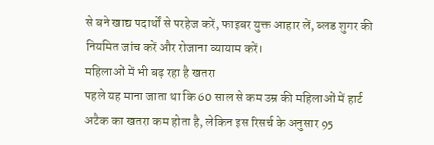से बने खाद्य पदार्थों से परहेज करें, फाइबर युक्त आहार लें, ब्लड शुगर की नियमित जांच करें और रोजाना व्यायाम करें।
महिलाओं में भी बढ़ रहा है खतरा
पहले यह माना जाता था कि 60 साल से कम उम्र की महिलाओं में हार्ट अटैक का खतरा कम होता है, लेकिन इस रिसर्च के अनुसार 95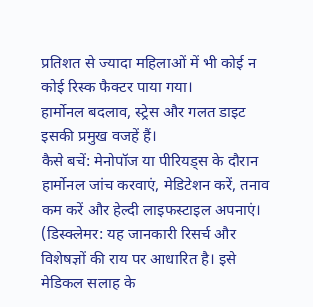प्रतिशत से ज्यादा महिलाओं में भी कोई न कोई रिस्क फैक्टर पाया गया।
हार्मोनल बदलाव, स्ट्रेस और गलत डाइट इसकी प्रमुख वजहें हैं।
कैसे बचें: मेनोपॉज या पीरियड्स के दौरान हार्मोनल जांच करवाएं, मेडिटेशन करें, तनाव कम करें और हेल्दी लाइफस्टाइल अपनाएं।
(डिस्क्लेमर: यह जानकारी रिसर्च और विशेषज्ञों की राय पर आधारित है। इसे मेडिकल सलाह के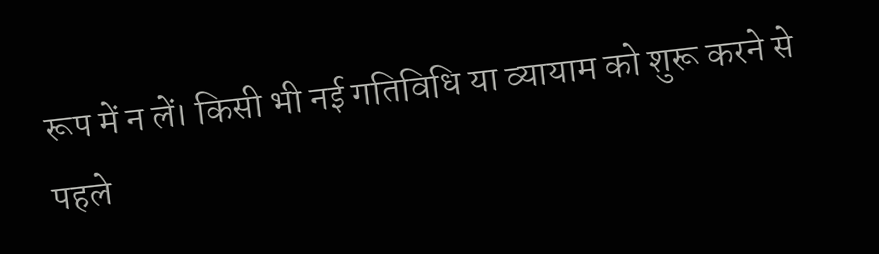रूप में न लें। किसी भी नई गतिविधि या व्यायाम को शुरू करने से पहले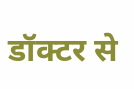डॉक्टर से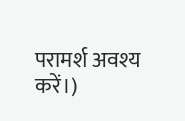परामर्श अवश्य करें।)